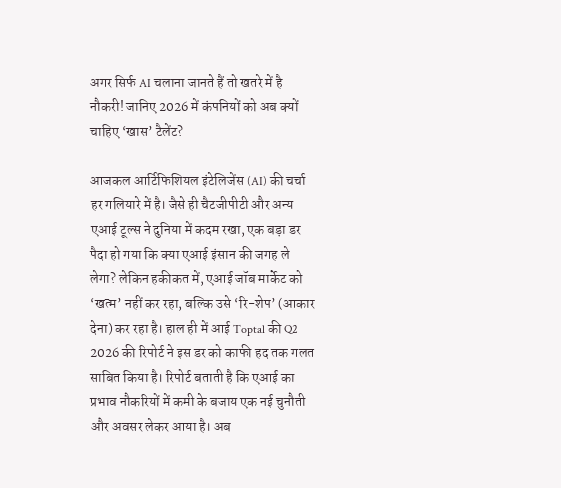अगर सिर्फ AI चलाना जानते हैं तो खतरे में है नौकरी! जानिए 2026 में कंपनियों को अब क्यों चाहिए ‘खास’ टैलेंट?

आजकल आर्टिफिशियल इंटेलिजेंस (AI) की चर्चा हर गलियारे में है। जैसे ही चैटजीपीटी और अन्य एआई टूल्स ने दुनिया में कदम रखा, एक बड़ा डर पैदा हो गया कि क्या एआई इंसान की जगह ले लेगा? लेकिन हकीकत में, एआई जॉब मार्केट को ‘खत्म’ नहीं कर रहा, बल्कि उसे ‘रि-शेप’ (आकार देना) कर रहा है। हाल ही में आई Toptal की Q2 2026 की रिपोर्ट ने इस डर को काफी हद तक गलत साबित किया है। रिपोर्ट बताती है कि एआई का प्रभाव नौकरियों में कमी के बजाय एक नई चुनौती और अवसर लेकर आया है। अब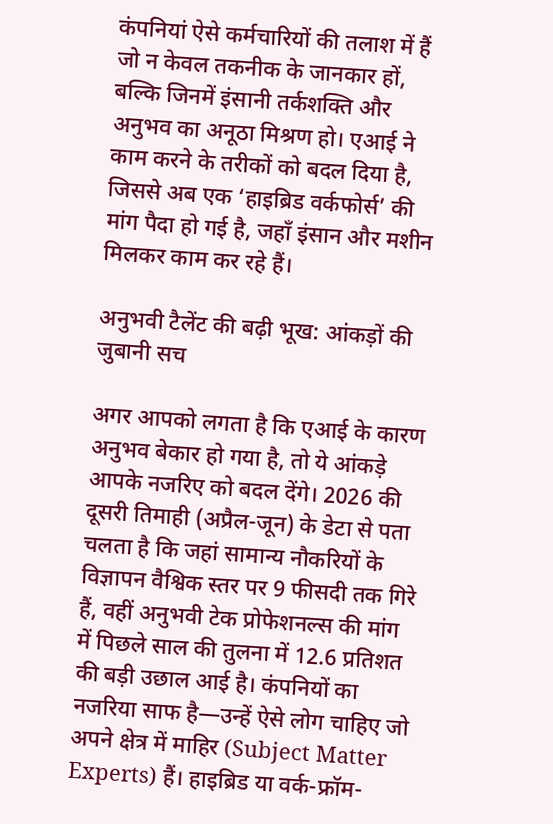कंपनियां ऐसे कर्मचारियों की तलाश में हैं जो न केवल तकनीक के जानकार हों, बल्कि जिनमें इंसानी तर्कशक्ति और अनुभव का अनूठा मिश्रण हो। एआई ने काम करने के तरीकों को बदल दिया है, जिससे अब एक ‘हाइब्रिड वर्कफोर्स’ की मांग पैदा हो गई है, जहाँ इंसान और मशीन मिलकर काम कर रहे हैं।

अनुभवी टैलेंट की बढ़ी भूख: आंकड़ों की जुबानी सच

अगर आपको लगता है कि एआई के कारण अनुभव बेकार हो गया है, तो ये आंकड़े आपके नजरिए को बदल देंगे। 2026 की दूसरी तिमाही (अप्रैल-जून) के डेटा से पता चलता है कि जहां सामान्य नौकरियों के विज्ञापन वैश्विक स्तर पर 9 फीसदी तक गिरे हैं, वहीं अनुभवी टेक प्रोफेशनल्स की मांग में पिछले साल की तुलना में 12.6 प्रतिशत की बड़ी उछाल आई है। कंपनियों का नजरिया साफ है—उन्हें ऐसे लोग चाहिए जो अपने क्षेत्र में माहिर (Subject Matter Experts) हैं। हाइब्रिड या वर्क-फ्रॉम-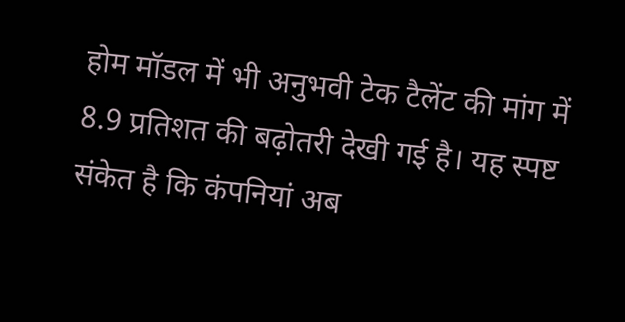होम मॉडल में भी अनुभवी टेक टैलेंट की मांग में 8.9 प्रतिशत की बढ़ोतरी देखी गई है। यह स्पष्ट संकेत है कि कंपनियां अब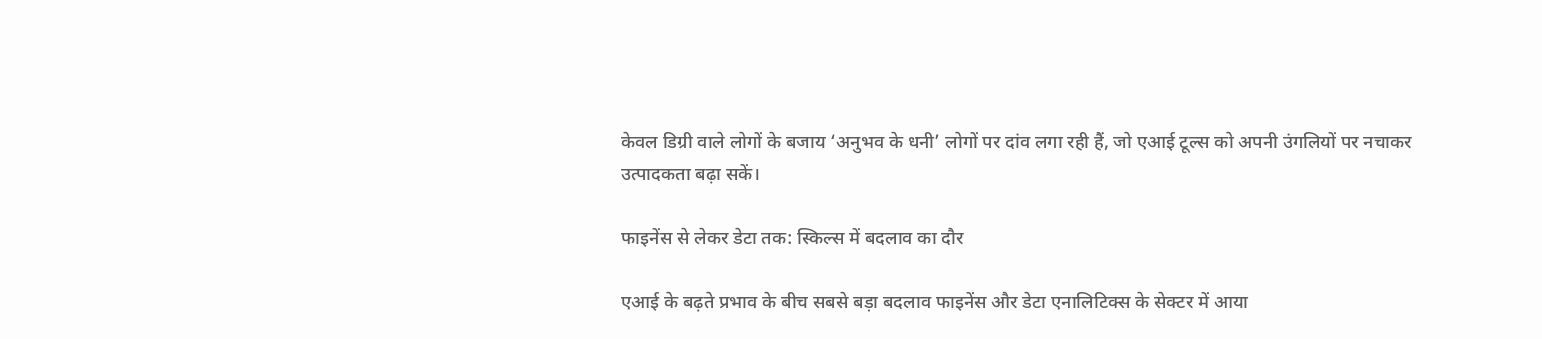केवल डिग्री वाले लोगों के बजाय ‘अनुभव के धनी’ लोगों पर दांव लगा रही हैं, जो एआई टूल्स को अपनी उंगलियों पर नचाकर उत्पादकता बढ़ा सकें।

फाइनेंस से लेकर डेटा तक: स्किल्स में बदलाव का दौर

एआई के बढ़ते प्रभाव के बीच सबसे बड़ा बदलाव फाइनेंस और डेटा एनालिटिक्स के सेक्टर में आया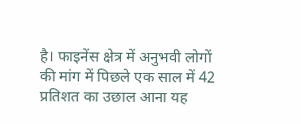है। फाइनेंस क्षेत्र में अनुभवी लोगों की मांग में पिछले एक साल में 42 प्रतिशत का उछाल आना यह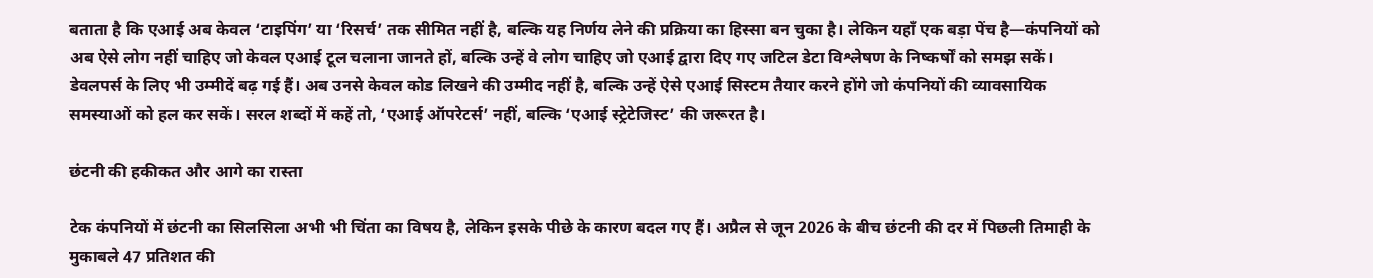बताता है कि एआई अब केवल ‘टाइपिंग’ या ‘रिसर्च’ तक सीमित नहीं है, बल्कि यह निर्णय लेने की प्रक्रिया का हिस्सा बन चुका है। लेकिन यहाँ एक बड़ा पेंच है—कंपनियों को अब ऐसे लोग नहीं चाहिए जो केवल एआई टूल चलाना जानते हों, बल्कि उन्हें वे लोग चाहिए जो एआई द्वारा दिए गए जटिल डेटा विश्लेषण के निष्कर्षों को समझ सकें। डेवलपर्स के लिए भी उम्मीदें बढ़ गई हैं। अब उनसे केवल कोड लिखने की उम्मीद नहीं है, बल्कि उन्हें ऐसे एआई सिस्टम तैयार करने होंगे जो कंपनियों की व्यावसायिक समस्याओं को हल कर सकें। सरल शब्दों में कहें तो, ‘एआई ऑपरेटर्स’ नहीं, बल्कि ‘एआई स्ट्रेटेजिस्ट’ की जरूरत है।

छंटनी की हकीकत और आगे का रास्ता

टेक कंपनियों में छंटनी का सिलसिला अभी भी चिंता का विषय है, लेकिन इसके पीछे के कारण बदल गए हैं। अप्रैल से जून 2026 के बीच छंटनी की दर में पिछली तिमाही के मुकाबले 47 प्रतिशत की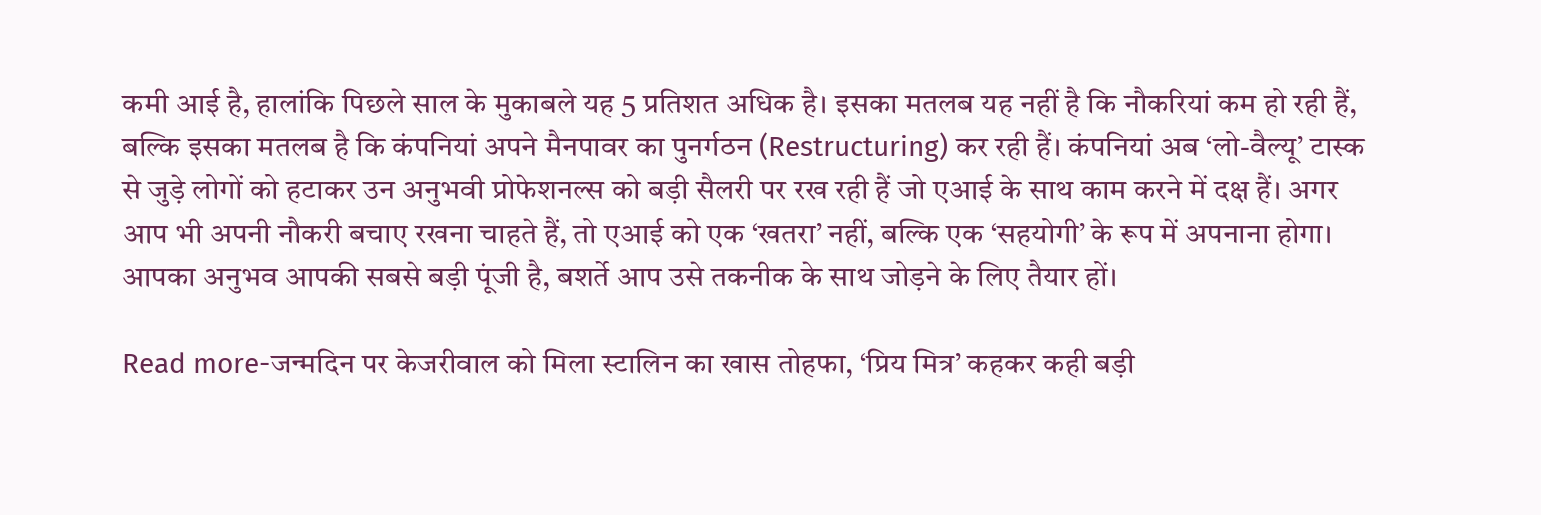कमी आई है, हालांकि पिछले साल के मुकाबले यह 5 प्रतिशत अधिक है। इसका मतलब यह नहीं है कि नौकरियां कम हो रही हैं, बल्कि इसका मतलब है कि कंपनियां अपने मैनपावर का पुनर्गठन (Restructuring) कर रही हैं। कंपनियां अब ‘लो-वैल्यू’ टास्क से जुड़े लोगों को हटाकर उन अनुभवी प्रोफेशनल्स को बड़ी सैलरी पर रख रही हैं जो एआई के साथ काम करने में दक्ष हैं। अगर आप भी अपनी नौकरी बचाए रखना चाहते हैं, तो एआई को एक ‘खतरा’ नहीं, बल्कि एक ‘सहयोगी’ के रूप में अपनाना होगा। आपका अनुभव आपकी सबसे बड़ी पूंजी है, बशर्ते आप उसे तकनीक के साथ जोड़ने के लिए तैयार हों।

Read more-जन्मदिन पर केजरीवाल को मिला स्टालिन का खास तोहफा, ‘प्रिय मित्र’ कहकर कही बड़ी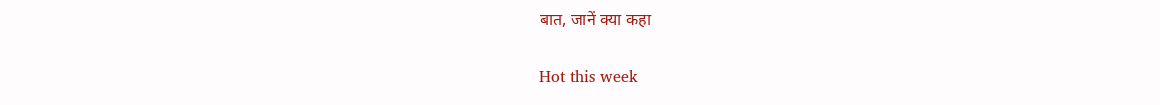बात, जानें क्या कहा

Hot this week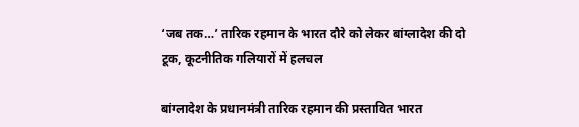‘जब तक…’ तारिक रहमान के भारत दौरे को लेकर बांग्लादेश की दो टूक, कूटनीतिक गलियारों में हलचल

बांग्लादेश के प्रधानमंत्री तारिक रहमान की प्रस्तावित भारत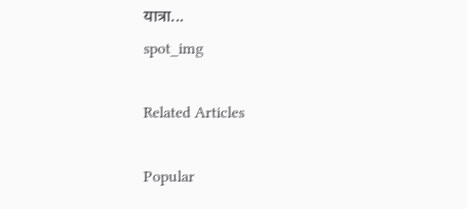यात्रा...
spot_img

Related Articles

Popular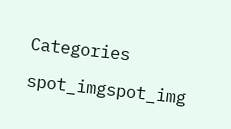Categories

spot_imgspot_img